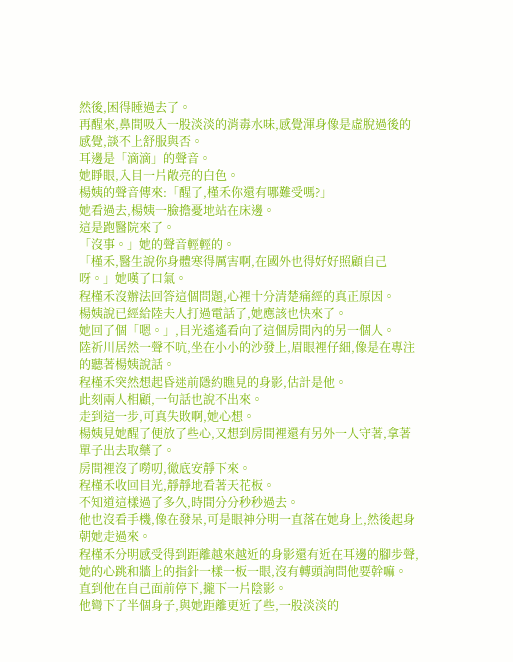然後,困得睡過去了。
再醒來,鼻間吸入一股淡淡的消毒水味,感覺渾身像是虛脫過後的感覺,談不上舒服與否。
耳邊是「滴滴」的聲音。
她睜眼,入目一片敞亮的白色。
楊姨的聲音傳來:「醒了,槿禾你還有哪難受嗎?」
她看過去,楊姨一臉擔憂地站在床邊。
這是跑醫院來了。
「沒事。」她的聲音輕輕的。
「槿禾,醫生說你身體寒得厲害啊,在國外也得好好照顧自己呀。」她嘆了口氣。
程槿禾沒辦法回答這個問題,心裡十分清楚痛經的真正原因。
楊姨說已經給陸夫人打過電話了,她應該也快來了。
她回了個「嗯。」,目光遙遙看向了這個房間內的另一個人。
陸祈川居然一聲不吭,坐在小小的沙發上,眉眼裡仔細,像是在專注的聽著楊姨說話。
程槿禾突然想起昏迷前隱約瞧見的身影,估計是他。
此刻兩人相顧,一句話也說不出來。
走到這一步,可真失敗啊,她心想。
楊姨見她醒了便放了些心,又想到房間裡還有另外一人守著,拿著單子出去取藥了。
房間裡沒了嘮叨,徹底安靜下來。
程槿禾收回目光,靜靜地看著天花板。
不知道這樣過了多久,時間分分秒秒過去。
他也沒看手機,像在發呆,可是眼神分明一直落在她身上,然後起身朝她走過來。
程槿禾分明感受得到距離越來越近的身影還有近在耳邊的腳步聲,她的心跳和牆上的指針一樣一板一眼,沒有轉頭詢問他要幹嘛。
直到他在自己面前停下,攏下一片陰影。
他彎下了半個身子,與她距離更近了些,一股淡淡的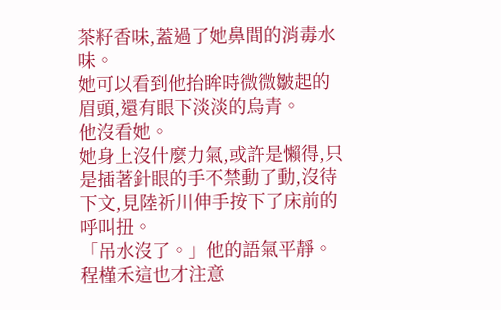茶籽香味,蓋過了她鼻間的消毒水味。
她可以看到他抬眸時微微皺起的眉頭,還有眼下淡淡的烏青。
他沒看她。
她身上沒什麼力氣,或許是懶得,只是插著針眼的手不禁動了動,沒待下文,見陸祈川伸手按下了床前的呼叫扭。
「吊水沒了。」他的語氣平靜。
程槿禾這也才注意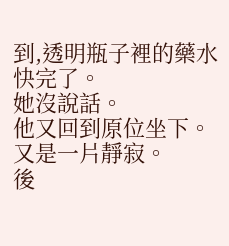到,透明瓶子裡的藥水快完了。
她沒說話。
他又回到原位坐下。
又是一片靜寂。
後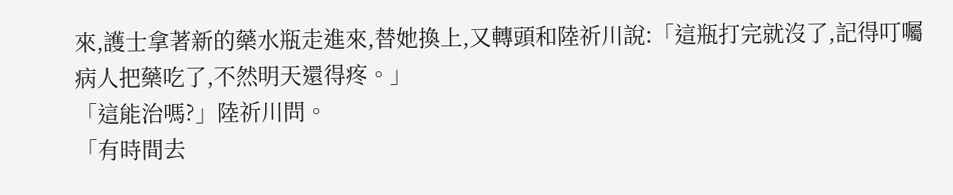來,護士拿著新的藥水瓶走進來,替她換上,又轉頭和陸祈川說:「這瓶打完就沒了,記得叮囑病人把藥吃了,不然明天還得疼。」
「這能治嗎?」陸祈川問。
「有時間去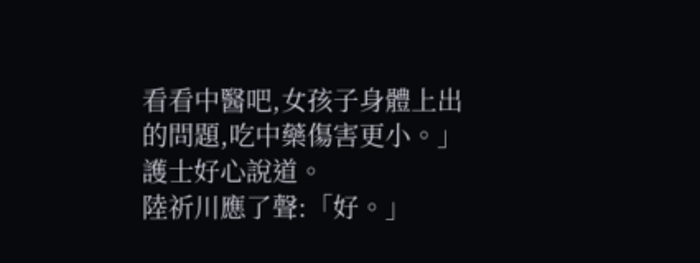看看中醫吧,女孩子身體上出的問題,吃中藥傷害更小。」護士好心說道。
陸祈川應了聲:「好。」